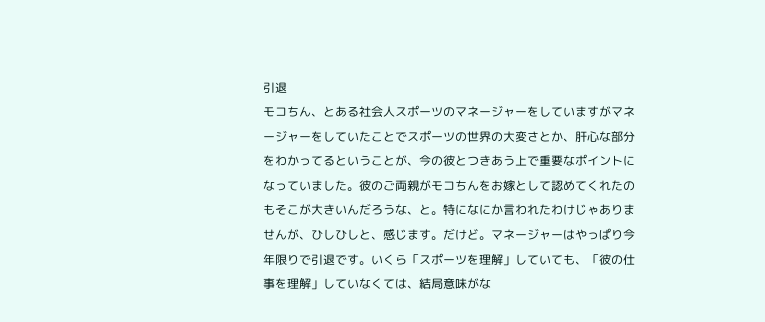引退
モコちん、とある社会人スポーツのマネージャーをしていますがマネージャーをしていたことでスポーツの世界の大変さとか、肝心な部分をわかってるということが、今の彼とつきあう上で重要なポイントになっていました。彼のご両親がモコちんをお嫁として認めてくれたのもそこが大きいんだろうな、と。特になにか言われたわけじゃありませんが、ひしひしと、感じます。だけど。マネージャーはやっぱり今年限りで引退です。いくら「スポーツを理解」していても、「彼の仕事を理解」していなくては、結局意味がな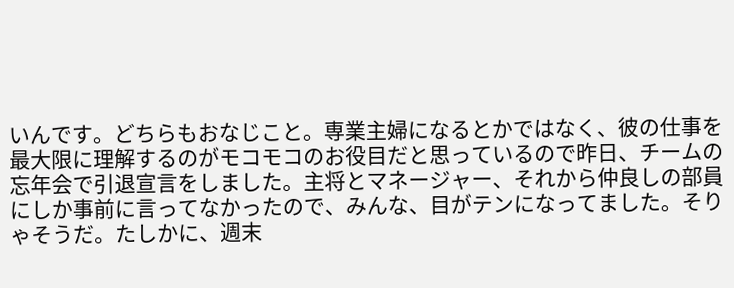いんです。どちらもおなじこと。専業主婦になるとかではなく、彼の仕事を最大限に理解するのがモコモコのお役目だと思っているので昨日、チームの忘年会で引退宣言をしました。主将とマネージャー、それから仲良しの部員にしか事前に言ってなかったので、みんな、目がテンになってました。そりゃそうだ。たしかに、週末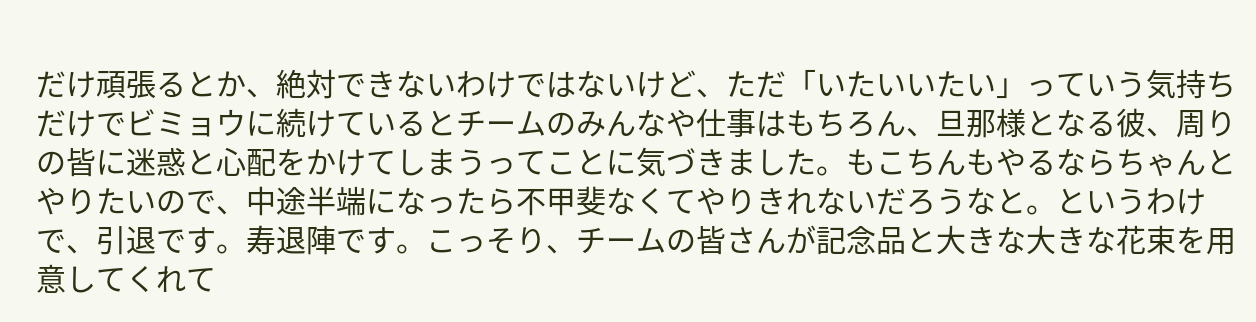だけ頑張るとか、絶対できないわけではないけど、ただ「いたいいたい」っていう気持ちだけでビミョウに続けているとチームのみんなや仕事はもちろん、旦那様となる彼、周りの皆に迷惑と心配をかけてしまうってことに気づきました。もこちんもやるならちゃんとやりたいので、中途半端になったら不甲斐なくてやりきれないだろうなと。というわけで、引退です。寿退陣です。こっそり、チームの皆さんが記念品と大きな大きな花束を用意してくれて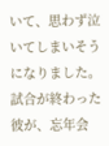いて、思わず泣いてしまいそうになりました。試合が終わった彼が、忘年会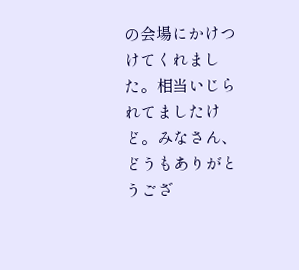の会場にかけつけてくれました。相当いじられてましたけど。みなさん、どうもありがとうござ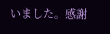いました。感謝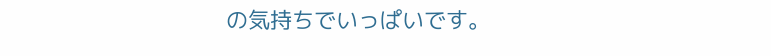の気持ちでいっぱいです。